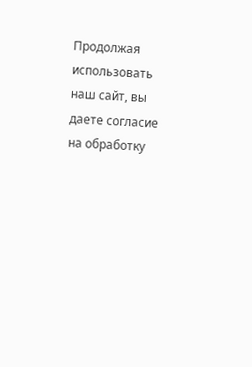Продолжая использовать наш сайт, вы даете согласие на обработку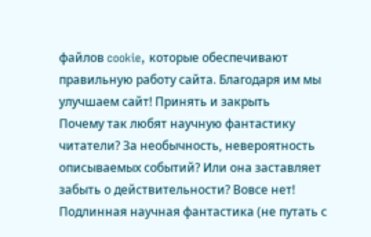файлов cookie, которые обеспечивают правильную работу сайта. Благодаря им мы улучшаем сайт! Принять и закрыть
Почему так любят научную фантастику читатели? За необычность, невероятность описываемых событий? Или она заставляет забыть о действительности? Вовсе нет! Подлинная научная фантастика (не путать с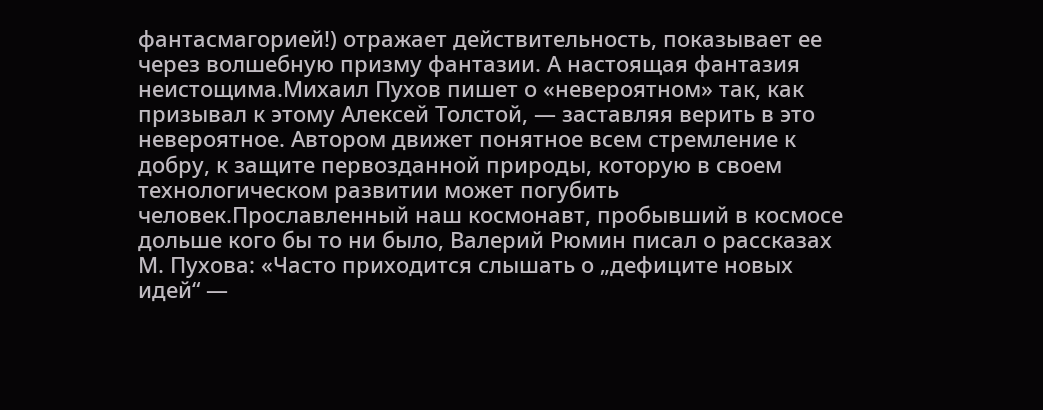фантасмагорией!) отражает действительность, показывает ее через волшебную призму фантазии. А настоящая фантазия неистощима.Михаил Пухов пишет о «невероятном» так, как призывал к этому Алексей Толстой, — заставляя верить в это невероятное. Автором движет понятное всем стремление к добру, к защите первозданной природы, которую в своем технологическом развитии может погубить человек.Прославленный наш космонавт, пробывший в космосе дольше кого бы то ни было, Валерий Рюмин писал о рассказах М. Пухова: «Часто приходится слышать о „дефиците новых идей“ —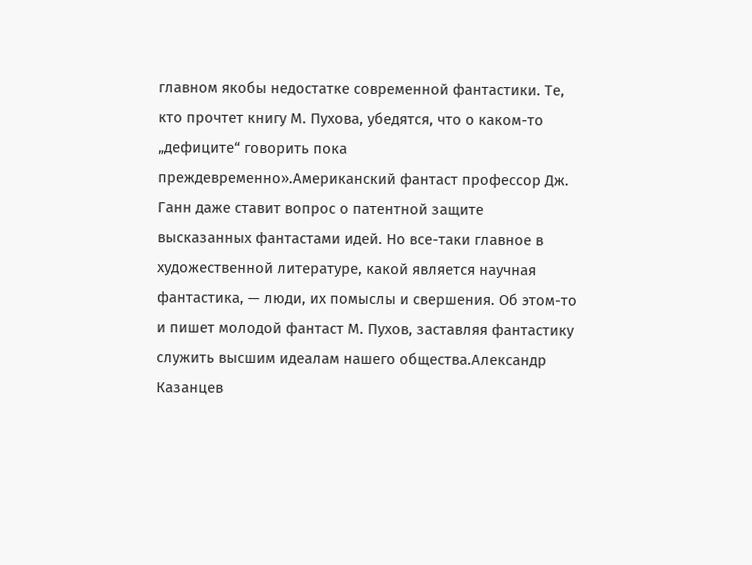главном якобы недостатке современной фантастики. Те, кто прочтет книгу М. Пухова, убедятся, что о каком-то „дефиците“ говорить пока преждевременно».Американский фантаст профессор Дж. Ганн даже ставит вопрос о патентной защите высказанных фантастами идей. Но все-таки главное в художественной литературе, какой является научная фантастика, — люди, их помыслы и свершения. Об этом-то и пишет молодой фантаст М. Пухов, заставляя фантастику служить высшим идеалам нашего общества.Александр Казанцев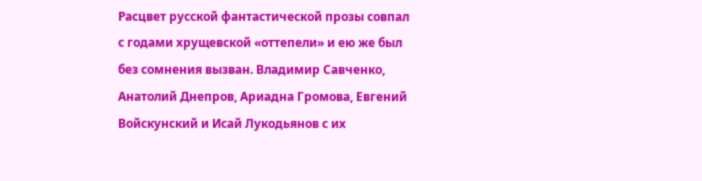Расцвет русской фантастической прозы совпал с годами хрущевской «оттепели» и ею же был без сомнения вызван. Владимир Савченко, Анатолий Днепров, Ариадна Громова, Евгений Войскунский и Исай Лукодьянов с их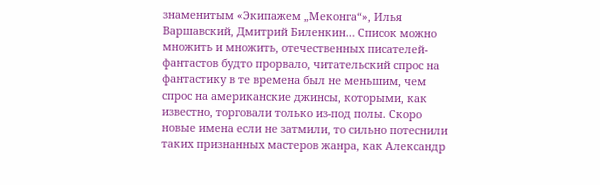знаменитым «Экипажем „Меконга“», Илья Варшавский, Дмитрий Биленкин… Список можно множить и множить, отечественных писателей-фантастов будто прорвало, читательский спрос на фантастику в те времена был не меньшим, чем спрос на американские джинсы, которыми, как известно, торговали только из-под полы. Скоро новые имена если не затмили, то сильно потеснили таких признанных мастеров жанра, как Александр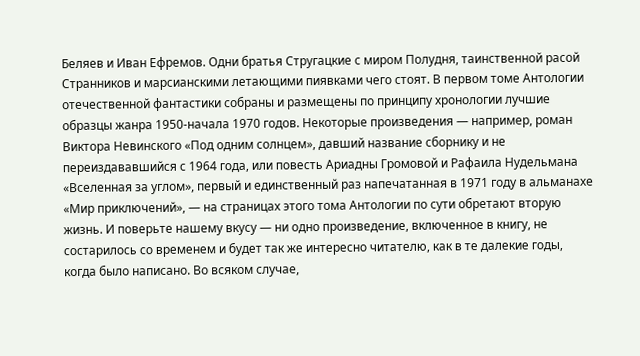Беляев и Иван Ефремов. Одни братья Стругацкие с миром Полудня, таинственной расой Странников и марсианскими летающими пиявками чего стоят. В первом томе Антологии отечественной фантастики собраны и размещены по принципу хронологии лучшие образцы жанра 1950-начала 1970 годов. Некоторые произведения — например, роман Виктора Невинского «Под одним солнцем», давший название сборнику и не переиздававшийся с 1964 года, или повесть Ариадны Громовой и Рафаила Нудельмана «Вселенная за углом», первый и единственный раз напечатанная в 1971 году в альманахе «Мир приключений», — на страницах этого тома Антологии по сути обретают вторую жизнь. И поверьте нашему вкусу — ни одно произведение, включенное в книгу, не состарилось со временем и будет так же интересно читателю, как в те далекие годы, когда было написано. Во всяком случае,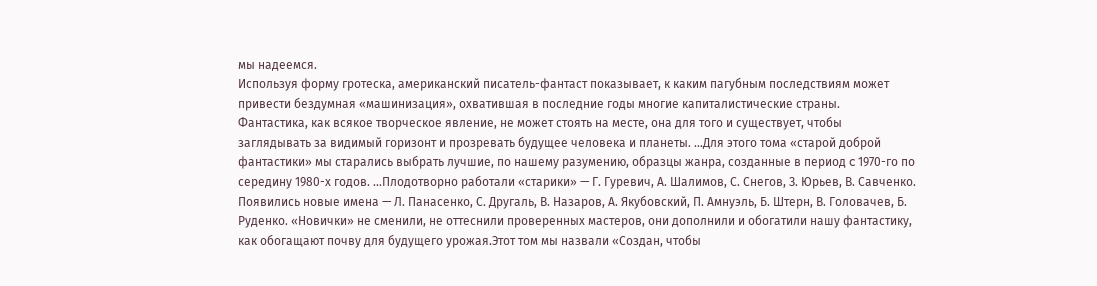мы надеемся.
Используя форму гротеска, американский писатель-фантаст показывает, к каким пагубным последствиям может привести бездумная «машинизация», охватившая в последние годы многие капиталистические страны.
Фантастика, как всякое творческое явление, не может стоять на месте, она для того и существует, чтобы заглядывать за видимый горизонт и прозревать будущее человека и планеты. …Для этого тома «старой доброй фантастики» мы старались выбрать лучшие, по нашему разумению, образцы жанра, созданные в период c 1970-го по середину 1980-х годов. …Плодотворно работали «старики» — Г. Гуревич, А. Шалимов, С. Снегов, З. Юрьев, В. Савченко. Появились новые имена — Л. Панасенко, С. Другаль, В. Назаров, А. Якубовский, П. Амнуэль, Б. Штерн, В. Головачев, Б. Руденко. «Новички» не сменили, не оттеснили проверенных мастеров, они дополнили и обогатили нашу фантастику, как обогащают почву для будущего урожая.Этот том мы назвали «Создан, чтобы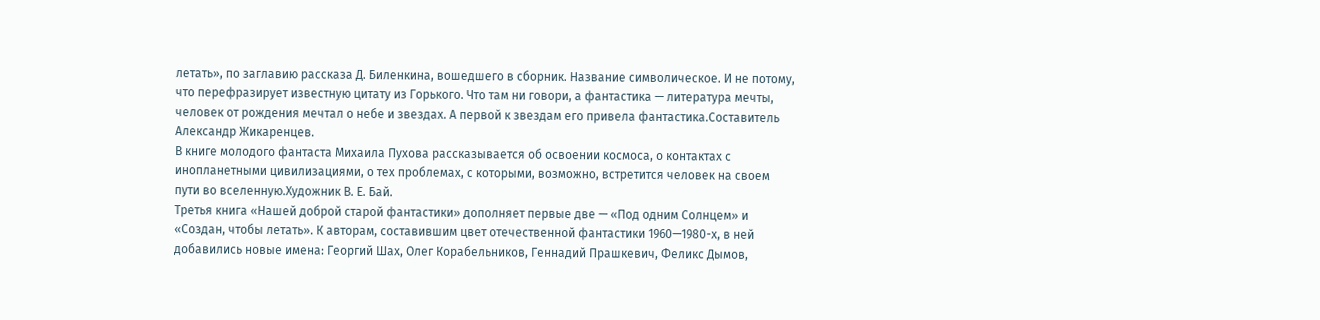летать», по заглавию рассказа Д. Биленкина, вошедшего в сборник. Название символическое. И не потому, что перефразирует известную цитату из Горького. Что там ни говори, а фантастика — литература мечты, человек от рождения мечтал о небе и звездах. А первой к звездам его привела фантастика.Составитель Александр Жикаренцев.
В книге молодого фантаста Михаила Пухова рассказывается об освоении космоса, о контактах с инопланетными цивилизациями, о тех проблемах, с которыми, возможно, встретится человек на своем пути во вселенную.Художник В. Е. Бай.
Третья книга «Нашей доброй старой фантастики» дополняет первые две — «Под одним Солнцем» и «Создан, чтобы летать». К авторам, составившим цвет отечественной фантастики 1960—1980-х, в ней добавились новые имена: Георгий Шах, Олег Корабельников, Геннадий Прашкевич, Феликс Дымов,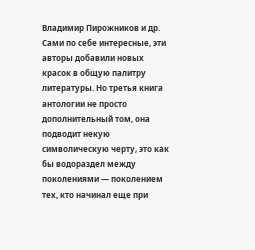Владимир Пирожников и др. Сами по себе интересные, эти авторы добавили новых красок в общую палитру литературы. Но третья книга антологии не просто дополнительный том, она подводит некую символическую черту, это как бы водораздел между поколениями — поколением тех, кто начинал еще при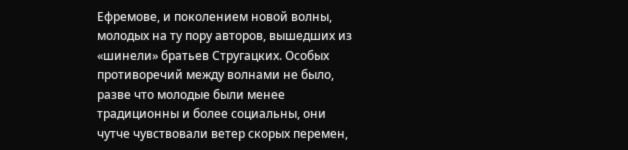Ефремове, и поколением новой волны, молодых на ту пору авторов, вышедших из «шинели» братьев Стругацких. Особых противоречий между волнами не было, разве что молодые были менее традиционны и более социальны, они чутче чувствовали ветер скорых перемен,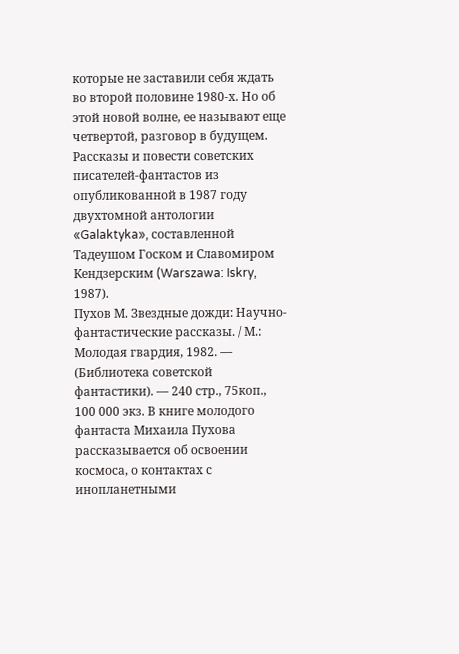которые не заставили себя ждать во второй половине 1980-х. Но об этой новой волне, ее называют еще четвертой, разговор в будущем.
Рассказы и повести советских писателей-фантастов из опубликованной в 1987 году двухтомной антологии «Galaktyka», составленной Тадеушом Госком и Славомиром Кендзерским (Warszawa: Iskry, 1987).
Пухов М. Звездные дожди: Научно-фантастические рассказы. / М.: Молодая гвардия, 1982. — (Библиотека советской фантастики). — 240 стр., 75коп., 100 000 экз. В книге молодого фантаста Михаила Пухова рассказывается об освоении космоса, о контактах с инопланетными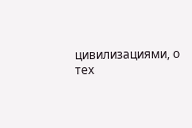цивилизациями, о тех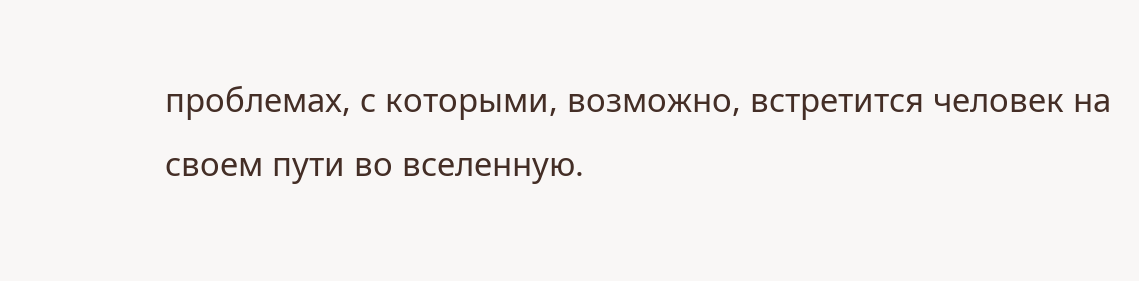проблемах, с которыми, возможно, встретится человек на своем пути во вселенную.